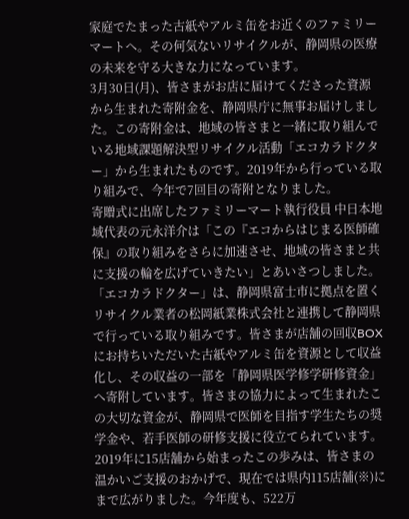家庭でたまった古紙やアルミ缶をお近くのファミリーマートへ。その何気ないリサイクルが、静岡県の医療の未来を守る大きな力になっています。
3月30日(月)、皆さまがお店に届けてくださった資源から生まれた寄附金を、静岡県庁に無事お届けしました。この寄附金は、地域の皆さまと一緒に取り組んでいる地域課題解決型リサイクル活動「エコカラドクター」から生まれたものです。2019年から行っている取り組みで、今年で7回目の寄附となりました。
寄贈式に出席したファミリーマート執行役員 中日本地域代表の元永洋介は「この『エコからはじまる医師確保』の取り組みをさらに加速させ、地域の皆さまと共に支援の輪を広げていきたい」とあいさつしました。
「エコカラドクター」は、静岡県富士市に拠点を置くリサイクル業者の松岡紙業株式会社と連携して静岡県で行っている取り組みです。皆さまが店舗の回収BOXにお持ちいただいた古紙やアルミ缶を資源として収益化し、その収益の一部を「静岡県医学修学研修資金」へ寄附しています。皆さまの協力によって生まれたこの大切な資金が、静岡県で医師を目指す学生たちの奨学金や、若手医師の研修支援に役立てられています。
2019年に15店舗から始まったこの歩みは、皆さまの温かいご支援のおかげで、現在では県内115店舗(※)にまで広がりました。今年度も、522万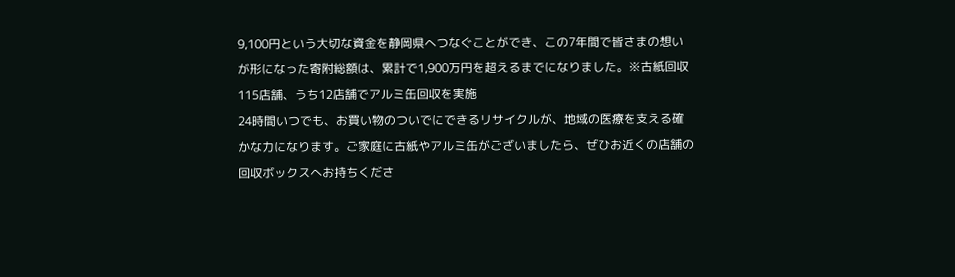9,100円という大切な資金を静岡県へつなぐことができ、この7年間で皆さまの想いが形になった寄附総額は、累計で1,900万円を超えるまでになりました。※古紙回収115店舗、うち12店舗でアルミ缶回収を実施
24時間いつでも、お買い物のついでにできるリサイクルが、地域の医療を支える確かな力になります。ご家庭に古紙やアルミ缶がございましたら、ぜひお近くの店舗の回収ボックスへお持ちくださ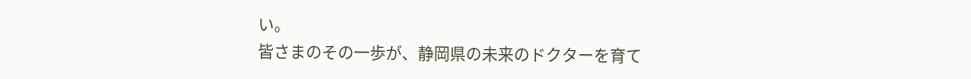い。
皆さまのその一歩が、静岡県の未来のドクターを育て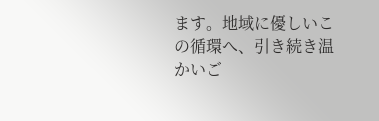ます。地域に優しいこの循環へ、引き続き温かいご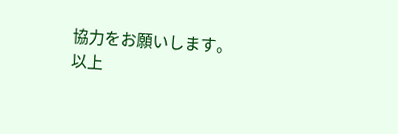協力をお願いします。
以上